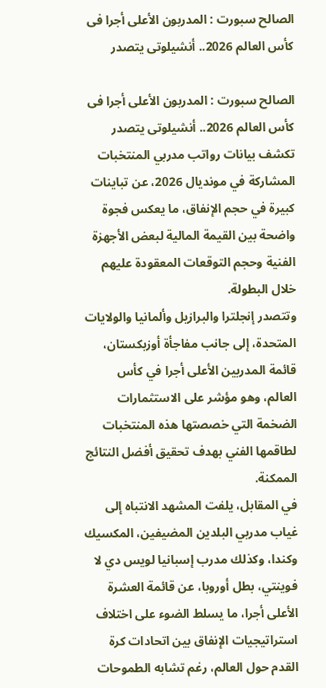الصالح سبورت : المدربون الأعلى أجرا فى كأس العالم 2026.. أنشيلوتى يتصدر

الصالح سبورت : المدربون الأعلى أجرا فى كأس العالم 2026.. أنشيلوتى يتصدر
تكشف بيانات رواتب مدربي المنتخبات المشاركة في مونديال 2026، عن تباينات كبيرة في حجم الإنفاق، ما يعكس فجوة واضحة بين القيمة المالية لبعض الأجهزة الفنية وحجم التوقعات المعقودة عليهم خلال البطولة.
وتتصدر إنجلترا والبرازيل وألمانيا والولايات المتحدة، إلى جانب مفاجأة أوزبكستان، قائمة المدربين الأعلى أجرا في كأس العالم، وهو مؤشر على الاستثمارات الضخمة التي خصصتها هذه المنتخبات لطاقمها الفني بهدف تحقيق أفضل النتائج الممكنة.
في المقابل، يلفت المشهد الانتباه إلى غياب مدربي البلدين المضيفين، المكسيك وكندا، وكذلك مدرب إسبانيا لويس دي لا فوينتي، بطل أوروبا، عن قائمة العشرة الأعلى أجرا، ما يسلط الضوء على اختلاف استراتيجيات الإنفاق بين اتحادات كرة القدم حول العالم، رغم تشابه الطموحات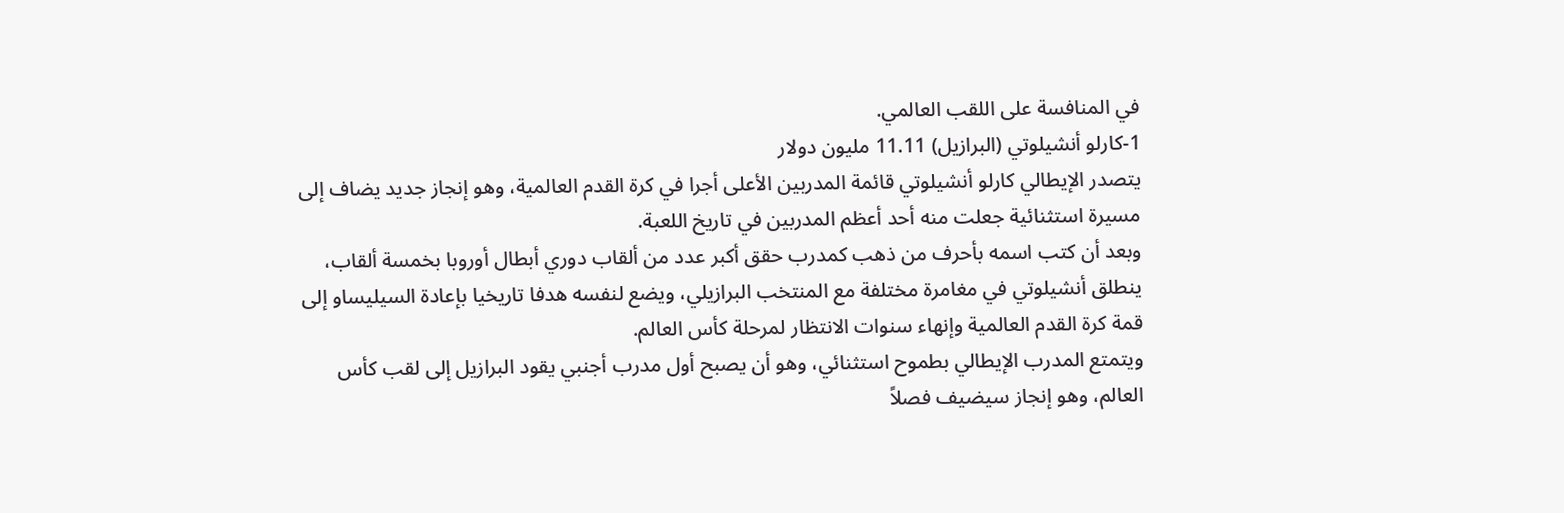في المنافسة على اللقب العالمي.
1-كارلو أنشيلوتي (البرازيل) 11.11 مليون دولار
يتصدر الإيطالي كارلو أنشيلوتي قائمة المدربين الأعلى أجرا في كرة القدم العالمية، وهو إنجاز جديد يضاف إلى مسيرة استثنائية جعلت منه أحد أعظم المدربين في تاريخ اللعبة.
وبعد أن كتب اسمه بأحرف من ذهب كمدرب حقق أكبر عدد من ألقاب دوري أبطال أوروبا بخمسة ألقاب، ينطلق أنشيلوتي في مغامرة مختلفة مع المنتخب البرازيلي، ويضع لنفسه هدفا تاريخيا بإعادة السيليساو إلى قمة كرة القدم العالمية وإنهاء سنوات الانتظار لمرحلة كأس العالم.
ويتمتع المدرب الإيطالي بطموح استثنائي، وهو أن يصبح أول مدرب أجنبي يقود البرازيل إلى لقب كأس العالم، وهو إنجاز سيضيف فصلاً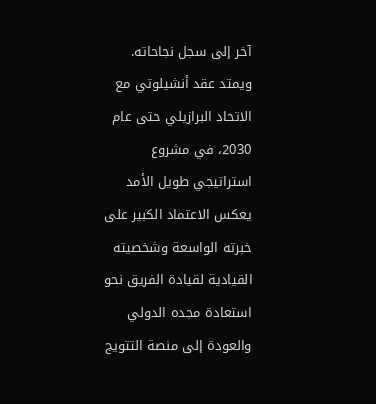آخر إلى سجل نجاحاته.
ويمتد عقد أنشيلوتي مع الاتحاد البرازيلي حتى عام 2030، في مشروع استراتيجي طويل الأمد يعكس الاعتماد الكبير على خبرته الواسعة وشخصيته القيادية لقيادة الفريق نحو استعادة مجده الدولي والعودة إلى منصة التتويج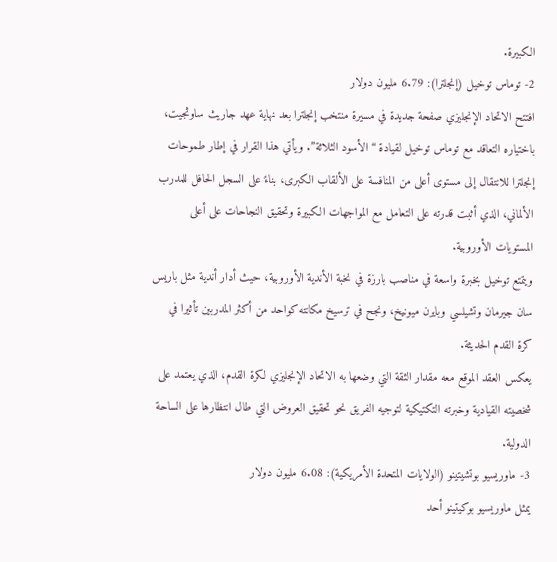الكبيرة.
2- توماس توخيل (إنجلترا): 6.79 مليون دولار
افتتح الاتحاد الإنجليزي صفحة جديدة في مسيرة منتخب إنجلترا بعد نهاية عهد جاريث ساوثجيت، باختياره التعاقد مع توماس توخيل لقيادة “الأسود الثلاثة”. ويأتي هذا القرار في إطار طموحات إنجلترا للانتقال إلى مستوى أعلى من المنافسة على الألقاب الكبرى، بناءً على السجل الحافل للمدرب الألماني، الذي أثبت قدرته على التعامل مع المواجهات الكبيرة وتحقيق النجاحات على أعلى المستويات الأوروبية.
ويتمتع توخيل بخبرة واسعة في مناصب بارزة في نخبة الأندية الأوروبية، حيث أدار أندية مثل باريس سان جيرمان وتشيلسي وبايرن ميونيخ، ونجح في ترسيخ مكانته كواحد من أكثر المدربين تأثيرا في كرة القدم الحديثة.
يعكس العقد الموقع معه مقدار الثقة التي وضعها به الاتحاد الإنجليزي لكرة القدم، الذي يعتمد على شخصيته القيادية وخبرته التكتيكية لتوجيه الفريق نحو تحقيق العروض التي طال انتظارها على الساحة الدولية.
3- ماوريسيو بوتشيتينو (الولايات المتحدة الأمريكية): 6.08 مليون دولار
يمثل ماوريسيو بوكيتينو أحد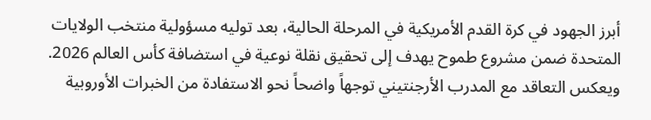أبرز الجهود في كرة القدم الأمريكية في المرحلة الحالية، بعد توليه مسؤولية منتخب الولايات المتحدة ضمن مشروع طموح يهدف إلى تحقيق نقلة نوعية في استضافة كأس العالم 2026.
ويعكس التعاقد مع المدرب الأرجنتيني توجهاً واضحاً نحو الاستفادة من الخبرات الأوروبية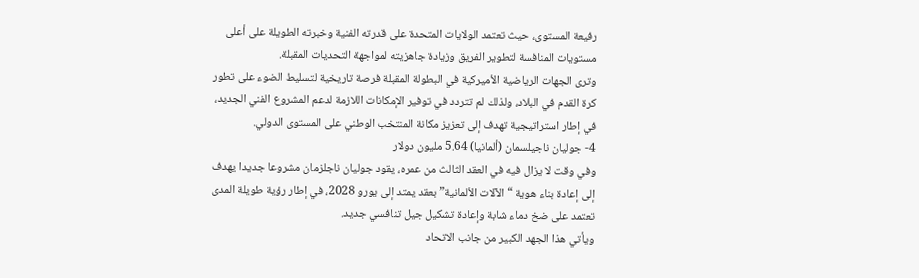رفيعة المستوى، حيث تعتمد الولايات المتحدة على قدرته الفنية وخبرته الطويلة على أعلى مستويات المنافسة لتطوير الفريق وزيادة جاهزيته لمواجهة التحديات المقبلة.
وترى الجهات الرياضية الأميركية في البطولة المقبلة فرصة تاريخية لتسليط الضوء على تطور كرة القدم في البلاد، ولذلك لم تتردد في توفير الإمكانات اللازمة لدعم المشروع الفني الجديد، في إطار استراتيجية تهدف إلى تعزيز مكانة المنتخب الوطني على المستوى الدولي.
4- جوليان ناجيلسمان (ألمانيا) 5.64 مليون دولار
وفي وقت لا يزال فيه في العقد الثالث من عمره، يقود جوليان ناجلزمان مشروعا جديدا يهدف إلى إعادة بناء هوية “الآلات الألمانية” بعقد يمتد إلى يورو 2028، في إطار رؤية طويلة المدى تعتمد على ضخ دماء شابة وإعادة تشكيل جيل تنافسي جديد.
ويأتي هذا الجهد الكبير من جانب الاتحاد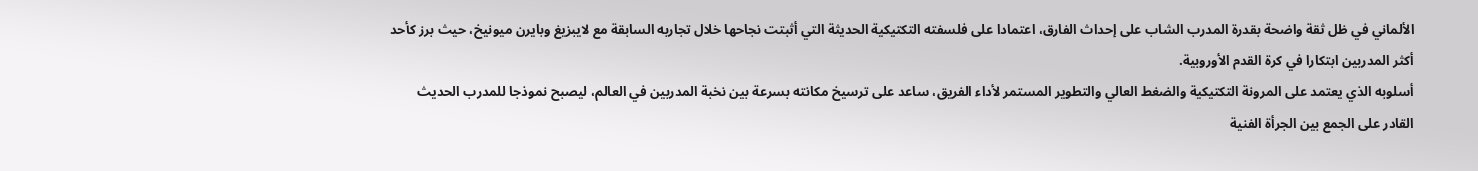الألماني في ظل ثقة واضحة بقدرة المدرب الشاب على إحداث الفارق، اعتمادا على فلسفته التكتيكية الحديثة التي أثبتت نجاحها خلال تجاربه السابقة مع لايبزيغ وبايرن ميونيخ، حيث برز كأحد أكثر المدربين ابتكارا في كرة القدم الأوروبية.
أسلوبه الذي يعتمد على المرونة التكتيكية والضغط العالي والتطوير المستمر لأداء الفريق، ساعد على ترسيخ مكانته بسرعة بين نخبة المدربين في العالم، ليصبح نموذجا للمدرب الحديث القادر على الجمع بين الجرأة الفنية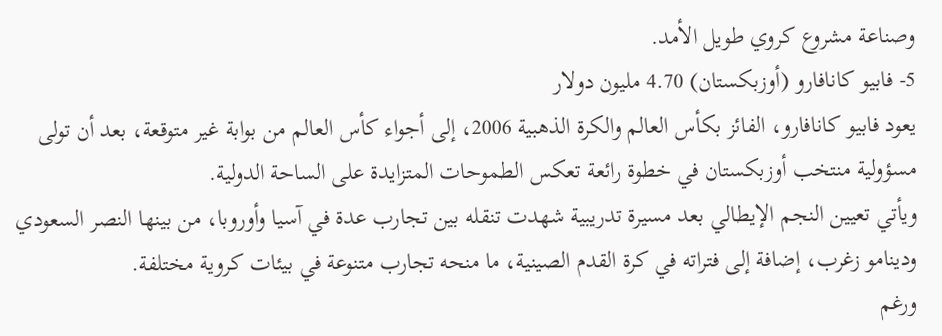وصناعة مشروع كروي طويل الأمد.
5- فابيو كانافارو (أوزبكستان) 4.70 مليون دولار
يعود فابيو كانافارو، الفائز بكأس العالم والكرة الذهبية 2006، إلى أجواء كأس العالم من بوابة غير متوقعة، بعد أن تولى مسؤولية منتخب أوزبكستان في خطوة رائعة تعكس الطموحات المتزايدة على الساحة الدولية.
ويأتي تعيين النجم الإيطالي بعد مسيرة تدريبية شهدت تنقله بين تجارب عدة في آسيا وأوروبا، من بينها النصر السعودي ودينامو زغرب، إضافة إلى فتراته في كرة القدم الصينية، ما منحه تجارب متنوعة في بيئات كروية مختلفة.
ورغم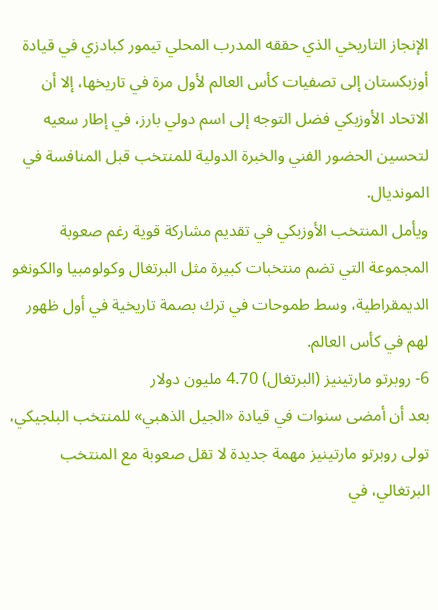الإنجاز التاريخي الذي حققه المدرب المحلي تيمور كبادزي في قيادة أوزبكستان إلى تصفيات كأس العالم لأول مرة في تاريخها، إلا أن الاتحاد الأوزبكي فضل التوجه إلى اسم دولي بارز، في إطار سعيه لتحسين الحضور الفني والخبرة الدولية للمنتخب قبل المنافسة في المونديال.
ويأمل المنتخب الأوزبكي في تقديم مشاركة قوية رغم صعوبة المجموعة التي تضم منتخبات كبيرة مثل البرتغال وكولومبيا والكونغو الديمقراطية، وسط طموحات في ترك بصمة تاريخية في أول ظهور لهم في كأس العالم.
6- روبرتو مارتينيز (البرتغال) 4.70 مليون دولار
بعد أن أمضى سنوات في قيادة «الجيل الذهبي» للمنتخب البلجيكي، تولى روبرتو مارتينيز مهمة جديدة لا تقل صعوبة مع المنتخب البرتغالي، في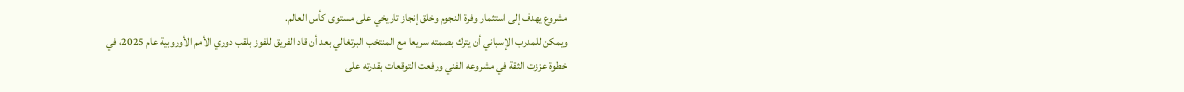مشروع يهدف إلى استثمار وفرة النجوم وخلق إنجاز تاريخي على مستوى كأس العالم.
ويمكن للمدرب الإسباني أن يترك بصمته سريعا مع المنتخب البرتغالي بعد أن قاد الفريق للفوز بلقب دوري الأمم الأوروبية عام 2025، في خطوة عززت الثقة في مشروعه الفني ورفعت التوقعات بقدرته على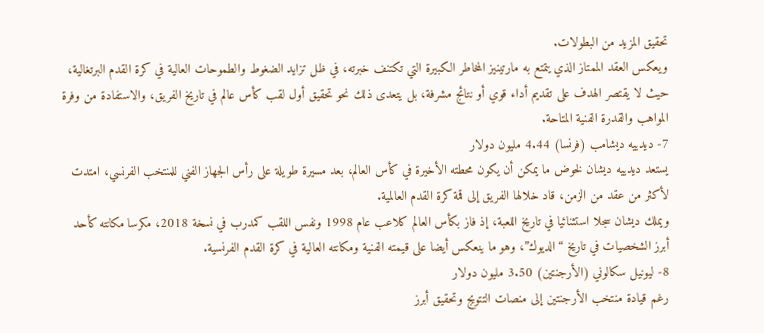تحقيق المزيد من البطولات.
ويعكس العقد الممتاز الذي يتمتع به مارتينيز المخاطر الكبيرة التي تكتنف خبرته، في ظل تزايد الضغوط والطموحات العالية في كرة القدم البرتغالية، حيث لا يقتصر الهدف على تقديم أداء قوي أو نتائج مشرفة، بل يتعدى ذلك نحو تحقيق أول لقب كأس عالم في تاريخ الفريق، والاستفادة من وفرة المواهب والقدرة الفنية المتاحة.
7- ديدييه ديشامب (فرنسا) 4.44 مليون دولار
يستعد ديدييه ديشان لخوض ما يمكن أن يكون محطته الأخيرة في كأس العالم، بعد مسيرة طويلة على رأس الجهاز الفني للمنتخب الفرنسي، امتدت لأكثر من عقد من الزمن، قاد خلالها الفريق إلى قمة كرة القدم العالمية.
ويملك ديشان سجلا استثنائيا في تاريخ اللعبة، إذ فاز بكأس العالم كلاعب عام 1998 ونفس اللقب كمدرب في نسخة 2018، مكرسا مكانته كأحد أبرز الشخصيات في تاريخ “الديوك”، وهو ما ينعكس أيضا على قيمته الفنية ومكانته العالية في كرة القدم الفرنسية.
8- ليونيل سكالوني (الأرجنتين) 3.50 مليون دولار
رغم قيادة منتخب الأرجنتين إلى منصات التتويج وتحقيق أبرز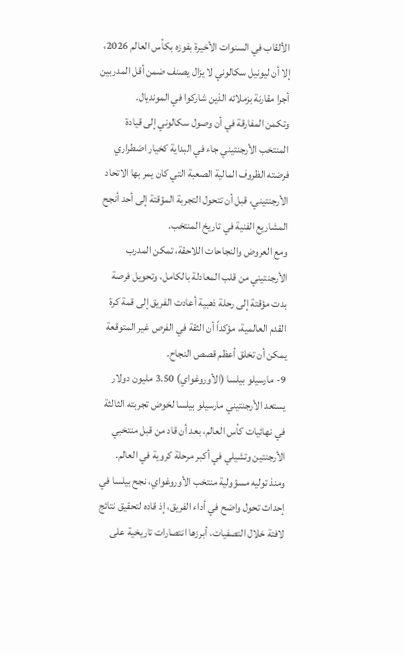الألقاب في السنوات الأخيرة بفوزه بكأس العالم 2026، إلا أن ليونيل سكالوني لا يزال يصنف ضمن أقل المدربين أجرا مقارنة بزملائه الذين شاركوا في المونديال.
وتكمن المفارقة في أن وصول سكالوني إلى قيادة المنتخب الأرجنتيني جاء في البداية كخيار اضطراري فرضته الظروف المالية الصعبة التي كان يمر بها الاتحاد الأرجنتيني، قبل أن تتحول التجربة المؤقتة إلى أحد أنجح المشاريع الفنية في تاريخ المنتخب.
ومع العروض والنجاحات اللاحقة، تمكن المدرب الأرجنتيني من قلب المعادلة بالكامل، وتحويل فرصة بدت مؤقتة إلى رحلة ذهبية أعادت الفريق إلى قمة كرة القدم العالمية، مؤكداً أن الثقة في الفرص غير المتوقعة يمكن أن تخلق أعظم قصص النجاح.
9- مارسيلو بيلسا (الأوروغواي) 3.50 مليون دولار
يستعد الأرجنتيني مارسيلو بيلسا لخوض تجربته الثالثة في نهائيات كأس العالم، بعد أن قاد من قبل منتخبي الأرجنتين وتشيلي في أكبر مرحلة كروية في العالم.
ومنذ توليه مسؤولية منتخب الأوروغواي، نجح بيلسا في إحداث تحول واضح في أداء الفريق، إذ قاده لتحقيق نتائج لافتة خلال التصفيات، أبرزها انتصارات تاريخية على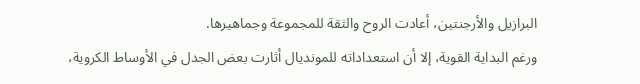البرازيل والأرجنتين، أعادت الروح والثقة للمجموعة وجماهيرها.
ورغم البداية القوية، إلا أن استعداداته للمونديال أثارت بعض الجدل في الأوساط الكروية،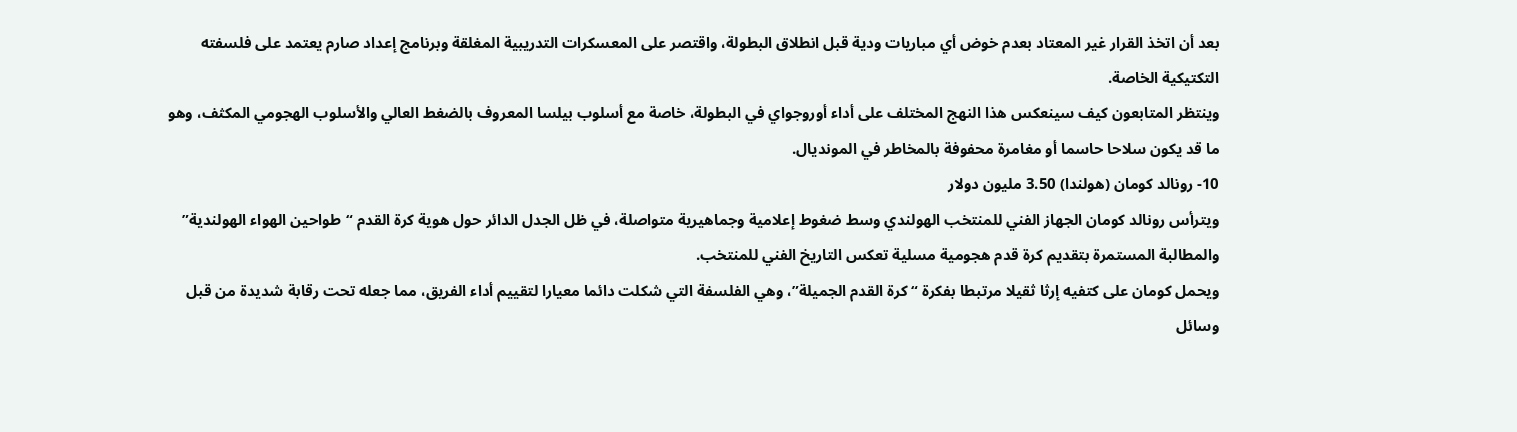بعد أن اتخذ القرار غير المعتاد بعدم خوض أي مباريات ودية قبل انطلاق البطولة، واقتصر على المعسكرات التدريبية المغلقة وبرنامج إعداد صارم يعتمد على فلسفته التكتيكية الخاصة.
وينتظر المتابعون كيف سينعكس هذا النهج المختلف على أداء أوروجواي في البطولة، خاصة مع أسلوب بيلسا المعروف بالضغط العالي والأسلوب الهجومي المكثف، وهو ما قد يكون سلاحا حاسما أو مغامرة محفوفة بالمخاطر في المونديال.
10- رونالد كومان (هولندا) 3.50 مليون دولار
ويترأس رونالد كومان الجهاز الفني للمنتخب الهولندي وسط ضغوط إعلامية وجماهيرية متواصلة، في ظل الجدل الدائر حول هوية كرة القدم “طواحين الهواء الهولندية” والمطالبة المستمرة بتقديم كرة قدم هجومية مسلية تعكس التاريخ الفني للمنتخب.
ويحمل كومان على كتفيه إرثا ثقيلا مرتبطا بفكرة “كرة القدم الجميلة”، وهي الفلسفة التي شكلت دائما معيارا لتقييم أداء الفريق، مما جعله تحت رقابة شديدة من قبل وسائل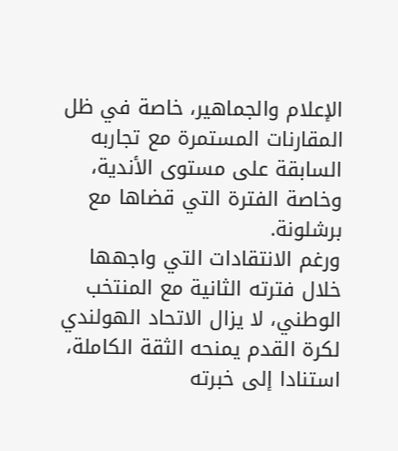الإعلام والجماهير، خاصة في ظل المقارنات المستمرة مع تجاربه السابقة على مستوى الأندية، وخاصة الفترة التي قضاها مع برشلونة.
ورغم الانتقادات التي واجهها خلال فترته الثانية مع المنتخب الوطني، لا يزال الاتحاد الهولندي لكرة القدم يمنحه الثقة الكاملة، استنادا إلى خبرته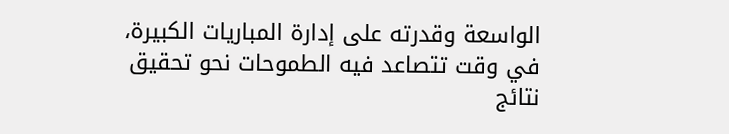الواسعة وقدرته على إدارة المباريات الكبيرة، في وقت تتصاعد فيه الطموحات نحو تحقيق نتائج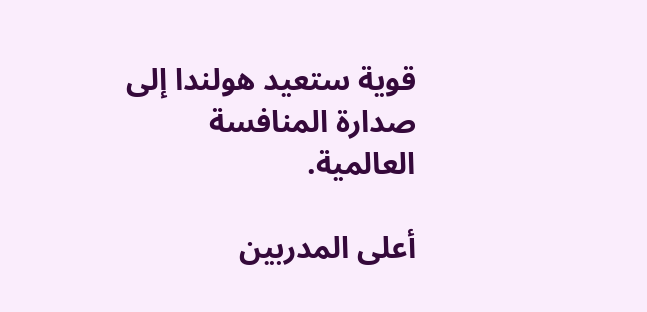قوية ستعيد هولندا إلى صدارة المنافسة العالمية.

أعلى المدربين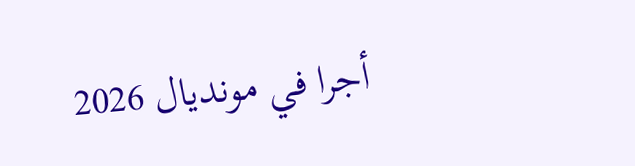أجرا في مونديال 2026